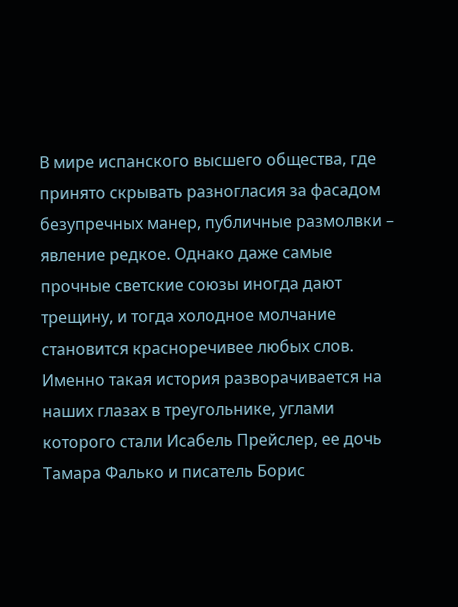В мире испанского высшего общества, где принято скрывать разногласия за фасадом безупречных манер, публичные размолвки – явление редкое. Однако даже самые прочные светские союзы иногда дают трещину, и тогда холодное молчание становится красноречивее любых слов. Именно такая история разворачивается на наших глазах в треугольнике, углами которого стали Исабель Прейслер, ее дочь Тамара Фалько и писатель Борис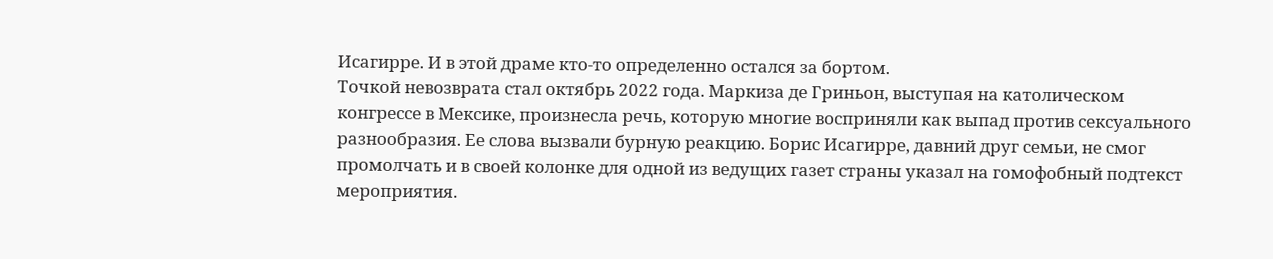Исагирре. И в этой драме кто-то определенно остался за бортом.
Точкой невозврата стал октябрь 2022 года. Маркиза де Гриньон, выступая на католическом конгрессе в Мексике, произнесла речь, которую многие восприняли как выпад против сексуального разнообразия. Ее слова вызвали бурную реакцию. Борис Исагирре, давний друг семьи, не смог промолчать и в своей колонке для одной из ведущих газет страны указал на гомофобный подтекст мероприятия.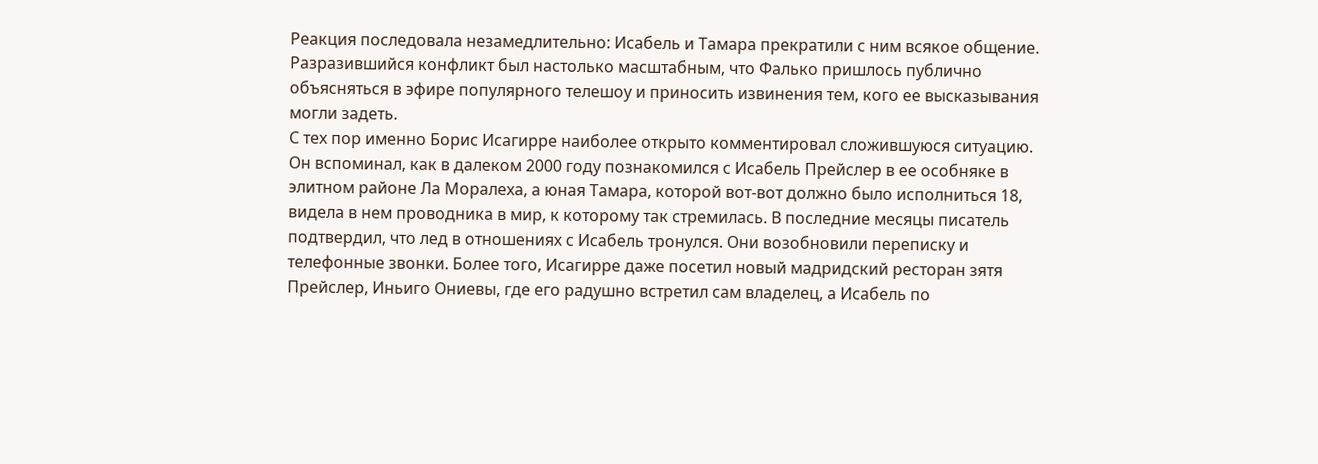Реакция последовала незамедлительно: Исабель и Тамара прекратили с ним всякое общение. Разразившийся конфликт был настолько масштабным, что Фалько пришлось публично объясняться в эфире популярного телешоу и приносить извинения тем, кого ее высказывания могли задеть.
С тех пор именно Борис Исагирре наиболее открыто комментировал сложившуюся ситуацию. Он вспоминал, как в далеком 2000 году познакомился с Исабель Прейслер в ее особняке в элитном районе Ла Моралеха, а юная Тамара, которой вот-вот должно было исполниться 18, видела в нем проводника в мир, к которому так стремилась. В последние месяцы писатель подтвердил, что лед в отношениях с Исабель тронулся. Они возобновили переписку и телефонные звонки. Более того, Исагирре даже посетил новый мадридский ресторан зятя Прейслер, Иньиго Ониевы, где его радушно встретил сам владелец, а Исабель по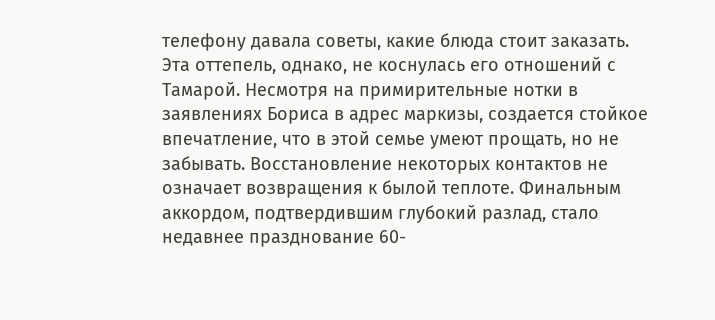телефону давала советы, какие блюда стоит заказать.
Эта оттепель, однако, не коснулась его отношений с Тамарой. Несмотря на примирительные нотки в заявлениях Бориса в адрес маркизы, создается стойкое впечатление, что в этой семье умеют прощать, но не забывать. Восстановление некоторых контактов не означает возвращения к былой теплоте. Финальным аккордом, подтвердившим глубокий разлад, стало недавнее празднование 60-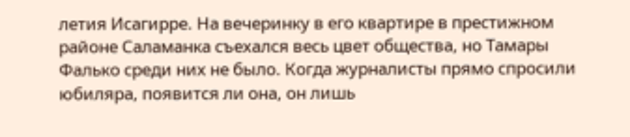летия Исагирре. На вечеринку в его квартире в престижном районе Саламанка съехался весь цвет общества, но Тамары Фалько среди них не было. Когда журналисты прямо спросили юбиляра, появится ли она, он лишь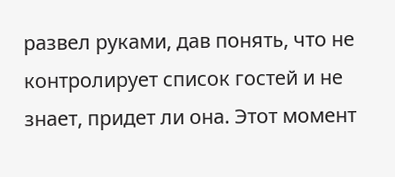развел руками, дав понять, что не контролирует список гостей и не знает, придет ли она. Этот момент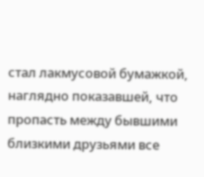стал лакмусовой бумажкой, наглядно показавшей, что пропасть между бывшими близкими друзьями все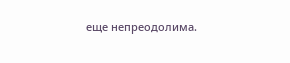еще непреодолима.